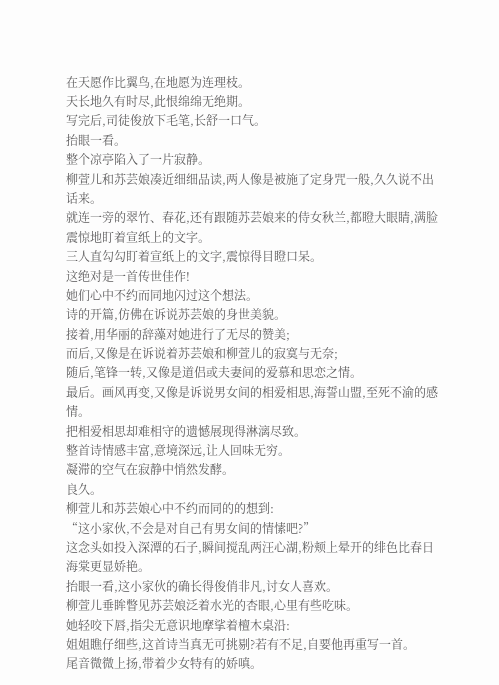在天愿作比翼鸟,在地愿为连理枝。
天长地久有时尽,此恨绵绵无绝期。
写完后,司徒俊放下毛笔,长舒一口气。
抬眼一看。
整个凉亭陷入了一片寂静。
柳萱儿和苏芸娘凑近细细品读,两人像是被施了定身咒一般,久久说不出话来。
就连一旁的翠竹、春花,还有跟随苏芸娘来的侍女秋兰,都瞪大眼睛,满脸震惊地盯着宣纸上的文字。
三人直勾勾盯着宣纸上的文字,震惊得目瞪口呆。
这绝对是一首传世佳作!
她们心中不约而同地闪过这个想法。
诗的开篇,仿佛在诉说苏芸娘的身世美貌。
接着,用华丽的辞藻对她进行了无尽的赞美;
而后,又像是在诉说着苏芸娘和柳萱儿的寂寞与无奈;
随后,笔锋一转,又像是道侣或夫妻间的爱慕和思恋之情。
最后。画风再变,又像是诉说男女间的相爱相思,海誓山盟,至死不渝的感情。
把相爱相思却难相守的遗憾展现得淋漓尽致。
整首诗情感丰富,意境深远,让人回味无穷。
凝滞的空气在寂静中悄然发酵。
良久。
柳萱儿和苏芸娘心中不约而同的的想到:
“这小家伙,不会是对自己有男女间的情愫吧?”
这念头如投入深潭的石子,瞬间搅乱两汪心湖,粉颊上晕开的绯色比春日海棠更显娇艳。
抬眼一看,这小家伙的确长得俊俏非凡,讨女人喜欢。
柳萱儿垂眸瞥见苏芸娘泛着水光的杏眼,心里有些吃味。
她轻咬下唇,指尖无意识地摩挲着檀木桌沿:
姐姐瞧仔细些,这首诗当真无可挑剔?若有不足,自要他再重写一首。
尾音微微上扬,带着少女特有的娇嗔。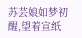苏芸娘如梦初醒,望着宣纸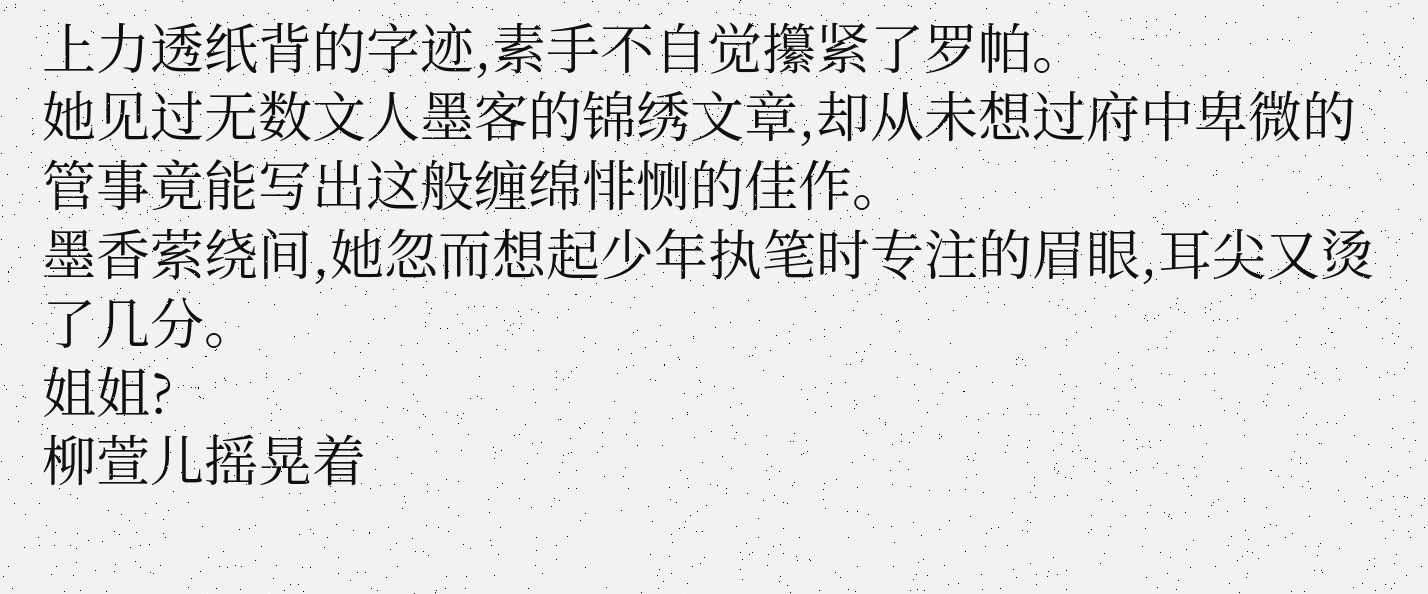上力透纸背的字迹,素手不自觉攥紧了罗帕。
她见过无数文人墨客的锦绣文章,却从未想过府中卑微的管事竟能写出这般缠绵悱恻的佳作。
墨香萦绕间,她忽而想起少年执笔时专注的眉眼,耳尖又烫了几分。
姐姐?
柳萱儿摇晃着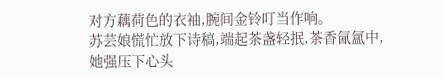对方藕荷色的衣袖,腕间金铃叮当作响。
苏芸娘慌忙放下诗稿,端起茶盏轻抿,茶香氤氲中,她强压下心头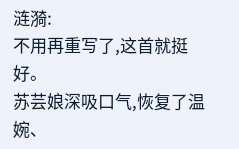涟漪:
不用再重写了,这首就挺好。
苏芸娘深吸口气,恢复了温婉、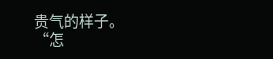贵气的样子。
“怎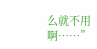么就不用啊……”